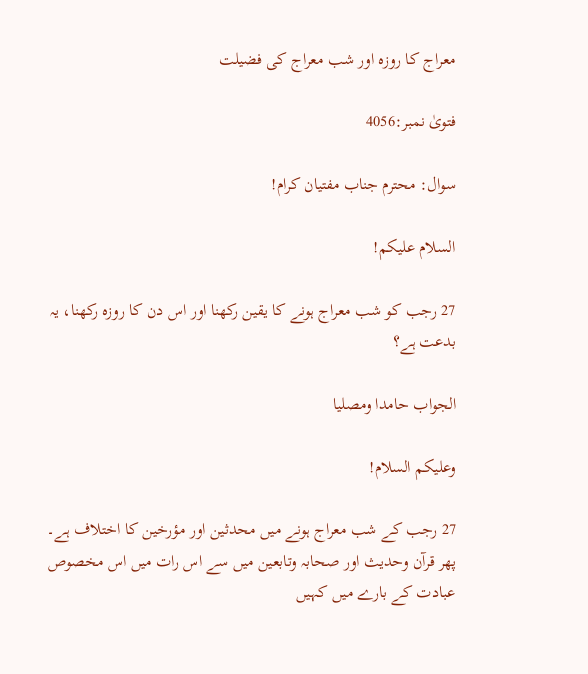معراج کا روزہ اور شب معراج کی فضیلت

فتویٰ نمبر:4056

سوال: محترم جناب مفتیان کرام!

السلام علیکم!

27 رجب کو شب معراج ہونے کا یقین رکھنا اور اس دن کا روزہ رکھنا، یہ بدعت ہے؟

الجواب حامدا ومصلیا

وعلیکم السلام!

27 رجب کے شب معراج ہونے میں محدثین اور مؤرخین کا اختلاف ہے۔ پھر قرآن وحدیث اور صحابہ وتابعین میں سے اس رات میں اس مخصوص عبادت کے بارے میں کہیں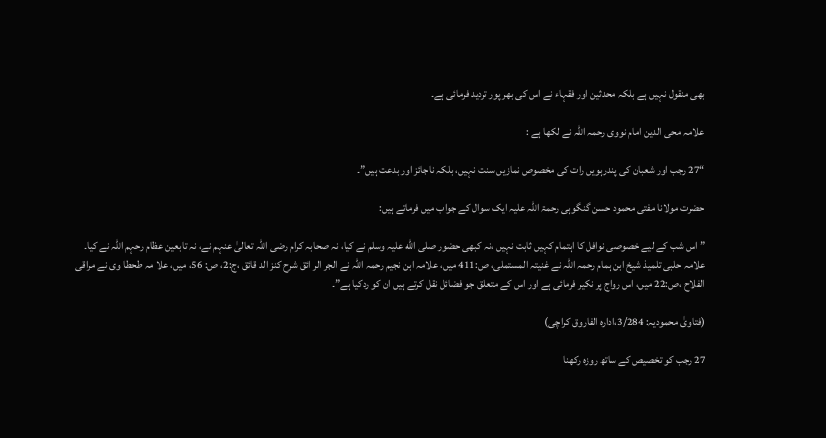بھی منقول نہیں ہے بلکہ محدثین اور فقہاء نے اس کی بھر پور تردید فرمائی ہے۔

علامہ محی الدین امام نووی رحمہ اللہ نے لکھا ہے :

“27 رجب اور شعبان کی پندرہویں رات کی مخصوص نمازیں سنت نہیں، بلکہ ناجائز اور بدعت ہیں”۔

حضرت مولانا مفتی محمود حسن گنگوہی رحمۃ اللہ علیہ ایک سوال کے جواب میں فرماتے ہیں:

” اس شب کے لیے خصوصی نوافل کا اہتمام کہیں ثابت نہیں ،نہ کبھی حضور صلی الله علیہ وسلم نے کیا، نہ صحابہ کرام رضی اللہ تعالیٰ عنہم نے، نہ تابعین عظام رحہم اللہ نے کیا۔ علامہ حلبی تلمیذ شیخ ابن ہمام رحمہ اللہ نے غنیتہ المستملی، ص:411 میں، علامہ ابن نجیم رحمہ اللہ نے الجر الر ائق شرح کنز الد قائق ،ج:2، ص: 56، میں، علا مہ طحطا وی نے مراقی الفلاح ،ص:22 میں، اس رواج پر نکیر فرمائی ہے اور اس کے متعلق جو فضائل نقل کرتے ہیں ان کو ردکیا ہے”۔

(فتاویٰ محمودیہ: 3/284،ادارہ الفاروق کراچی)

27 رجب کو تخصیص کے ساتھ روزہ رکھنا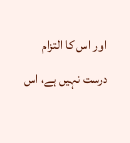اور اس کا التزام درست نہیں ہے، اس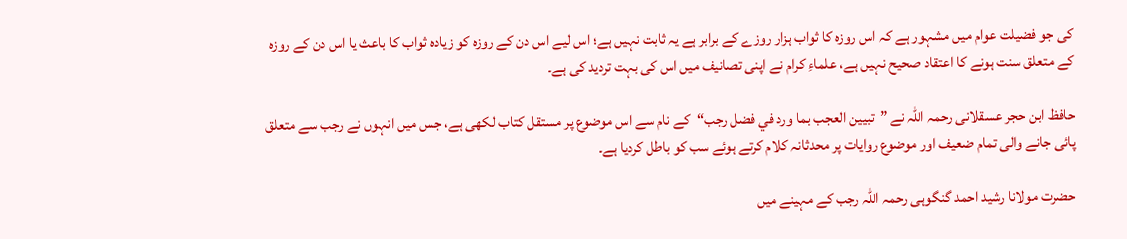کی جو فضیلت عوام میں مشہور ہے کہ اس روزہ کا ثواب ہزار روزے کے برابر ہے یہ ثابت نہیں ہے؛ اس لیے اس دن کے روزہ کو زیادہ ثواب کا باعث یا اس دن کے روزہ کے متعلق سنت ہونے کا اعتقاد صحیح نہیں ہے، علماءِ کرام نے اپنی تصانیف میں اس کی بہت تردید کی ہے۔

حافظ ابن حجر عسقلانی رحمہ اللہ نے ”تبیین العجب بما ورد في فضل رجب“کے نام سے اس موضوع پر مستقل کتاب لکھی ہے، جس میں انہوں نے رجب سے متعلق پائی جانے والی تمام ضعیف اور موضوع روایات پر محدثانہ کلام کرتے ہوئے سب کو باطل کردیا ہے۔

حضرت مولانا رشید احمد گنگوہی رحمہ اللہ رجب کے مہینے میں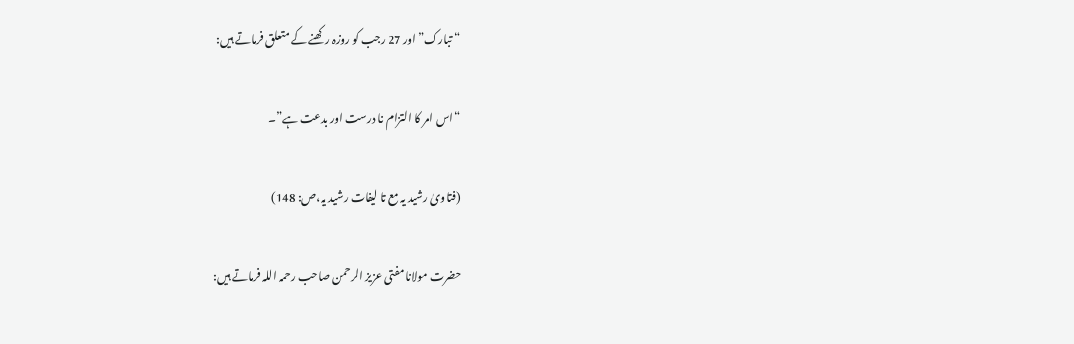“تبارک” اور 27 رجب کو روزہ رکھنے کے متعلق فرماتے ہیں:

“اس امر کا التزام نا درست اور بدعت ہے”۔

(فتاویٰ رشید یہ مع تا لیفات رشید یہ،ص: 148)

حضرت مولانا مفتی عزیز الرحمن صاحب رحمہ اللہ فرماتے ہیں: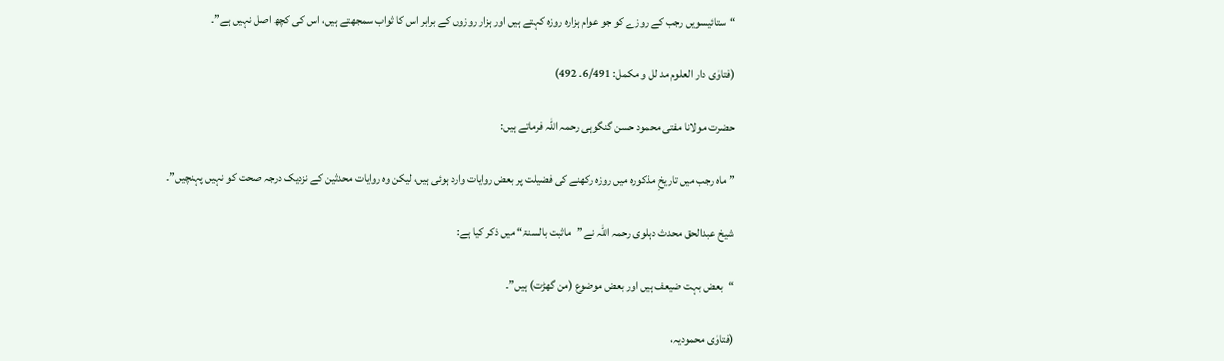“ستائیسویں رجب کے روزے کو جو عوام ہزارہ روزہ کہتے ہیں اور ہزار روزوں کے برابر اس کا ثواب سمجھتے ہیں، اس کی کچھ اصل نہیں ہے”۔

(فتاوٰی دار العلوم مد لل و مکمل: 6/491۔ 492)

حضرت مولانا مفتی محمود حسن گنگوہی رحمہ اللہ فرماتے ہیں:

” ماہ رجب میں تاریخِ مذکورہ میں روزہ رکھنے کی فضیلت پر بعض روایات وارد ہوئی ہیں، لیکن وہ روایات محدثین کے نزدیک درجہ صحت کو نہیں پہنچیں”۔

شیخ عبدالحق محدث دہلوی رحمہ اللہ نے ”ماثبت بالسنۃ“ میں ذکر کیا ہے:

“بعض بہت ضیعف ہیں اور بعض موضوع (من گھڑت) ہیں”۔

(فتاوٰی محمودیہ،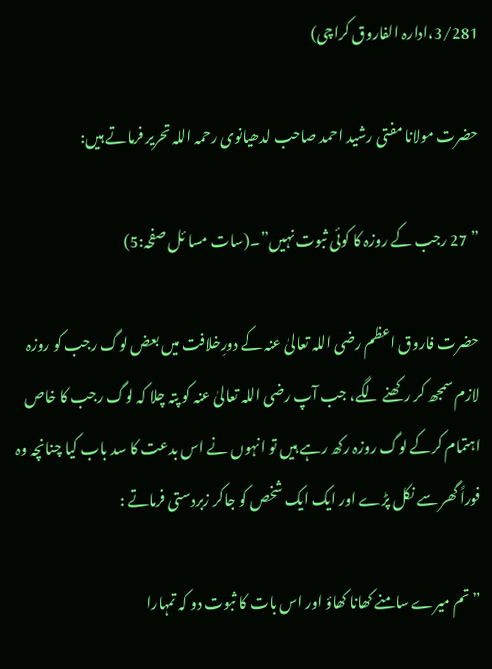3/281،ادارہ الفاروق کراچی)

حضرت مولانا مفتی رشید احمد صاحب لدھیانوی رحمہ اللہ تحریر فرماتے ہیں:

” 27 رجب کے روزہ کا کوئی ثبوت نہیں”۔(سات مسا ئل صفحہ:5)

حضرت فاروق اعظم رضی اللہ تعالیٰ عنہ کے دورِخلافت میں بعض لوگ رجب کو روزہ لازم سمجھ کر رکھنے لگے، جب آپ رضی اللہ تعالیٰ عنہ کو پتہ چلا کہ لوگ رجب کا خاص اہتمام کرکے لوگ روزہ رکھ رہے ہیں تو انہوں نے اس بدعت کا سد باب کیا چنانچہ وہ فوراً گھر سے نکل پڑے اور ایک ایک شخص کو جاکر زبردستی فرماتے :

” تم میرے سامنے کھانا کھاؤ اور اس بات کا ثبوت دو کہ تمہارا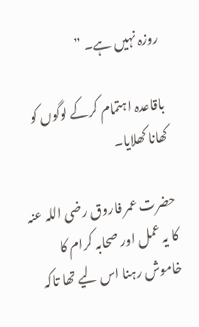روزہ نہیں ہے۔ ”

باقاعدہ اہتمام کرکے لوگوں کو کھانا کھلایا۔

حضرت عمر فاروق رضی اللہ عنہ کا یہ عمل اور صحابہ کرام کا خاموش رہنا اس لیے تھا تاکہ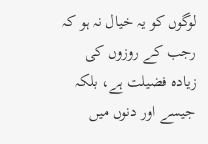لوگوں کو یہ خیال نہ ہو کہ رجب کے روزوں کی زیادہ فضیلت ہے، بلکہ جیسے اور دنوں میں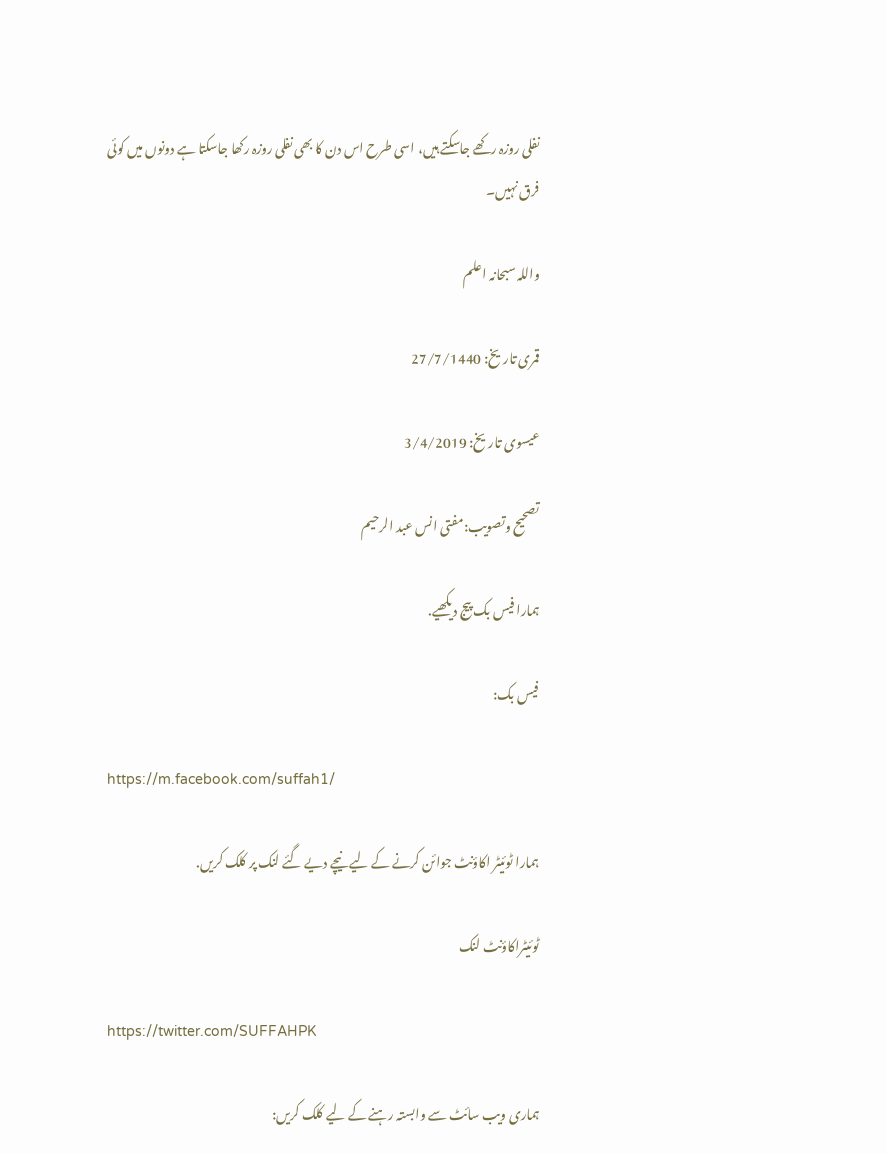نفلی روزہ رکھے جاسکتے ہیں، اسی طرح اس دن کا بھی نفلی روزہ رکھا جاسکتا ہے دونوں میں کوئی فرق نہیں۔

واللہ سبحانہ اعلم

قمری تاریخ: 27/7/1440

عیسوی تاریخ: 3/4/2019

تصحیح وتصویب:مفتی انس عبد الرحیم

ہمارا فیس بک پیج دیکھیے.

فیس بک:

https://m.facebook.com/suffah1/

ہمارا ٹوئیٹر اکاؤنٹ جوائن کرنے کے لیے نیچے دیے گئے لنک پر کلک کریں.

ٹوئیٹراکاؤنٹ لنک

https://twitter.com/SUFFAHPK

ہماری ویب سائٹ سے وابستہ رہنے کے لیے کلک کریں: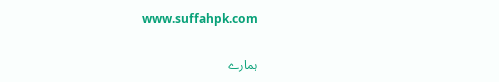www.suffahpk.com

ہمارے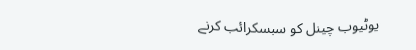یوٹیوب چینل کو سبسکرائب کرنے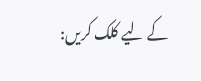کے لیے کلک کریں: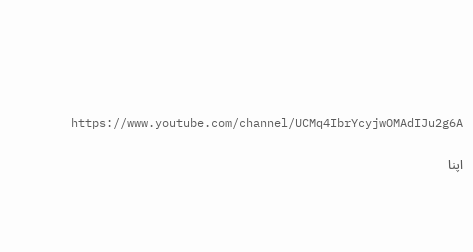https://www.youtube.com/channel/UCMq4IbrYcyjwOMAdIJu2g6A

اپنا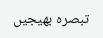تبصرہ بھیجیں